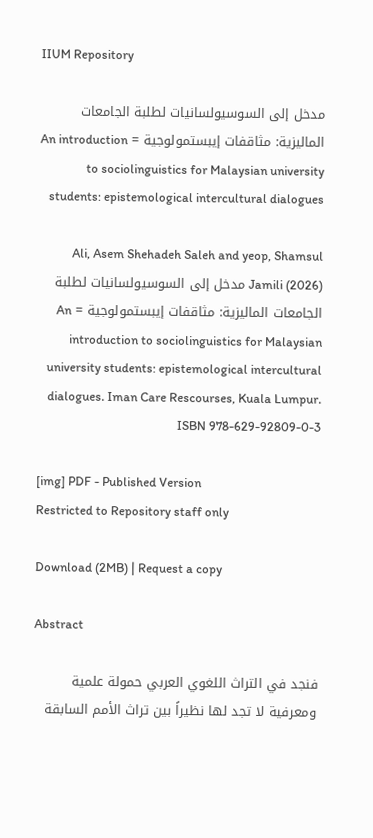IIUM Repository

مدخل إلى السوسيولسانيات لطلبة الجامعات الماليزية: مثاقفات إيبستمولوجية = An introduction to sociolinguistics for Malaysian university students: epistemological intercultural dialogues

Ali, Asem Shehadeh Saleh and yeop, Shamsul Jamili (2026) مدخل إلى السوسيولسانيات لطلبة الجامعات الماليزية: مثاقفات إيبستمولوجية = An introduction to sociolinguistics for Malaysian university students: epistemological intercultural dialogues. Iman Care Rescourses, Kuala Lumpur. ISBN 978-629-92809-0-3

[img] PDF - Published Version
Restricted to Repository staff only

Download (2MB) | Request a copy

Abstract

فنجد في التراث اللغوي العربي حمولة علمية ومعرفية لا تجد لها نظيراً بين تراث الأمم السابقة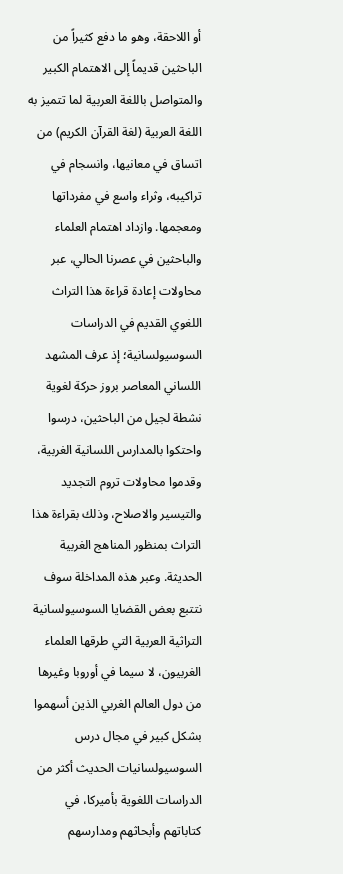أو اللاحقة، وهو ما دفع كثيراً من الباحثين قديماً إلى الاهتمام الكبير والمتواصل باللغة العربية لما تتميز به اللغة العربية (لغة القرآن الكريم) من اتساق في معانيها، وانسجام في تراكيبه، وثراء واسع في مفرداتها ومعجمها. وازداد اهتمام العلماء والباحثين في عصرنا الحالي، عبر محاولات إعادة قراءة هذا التراث اللغوي القديم في الدراسات السوسيولسانية؛ إذ عرف المشهد اللساني المعاصر بروز حركة لغوية نشطة لجيل من الباحثين، درسوا واحتكوا بالمدارس اللسانية الغربية، وقدموا محاولات تروم التجديد والتيسير والاصلاح، وذلك بقراءة هذا التراث بمنظور المناهج الغربية الحديثة. وعبر هذه المداخلة سوف نتتبع بعض القضايا السوسيولسانية التراثية العربية التي طرقها العلماء الغربيون، لا سيما في أوروبا وغيرها من دول العالم الغربي الذين أسهموا بشكل كبير في مجال درس السوسيولسانيات الحديث أكثر من الدراسات اللغوية بأميركا، في كتاباتهم وأبحاثهم ومدارسهم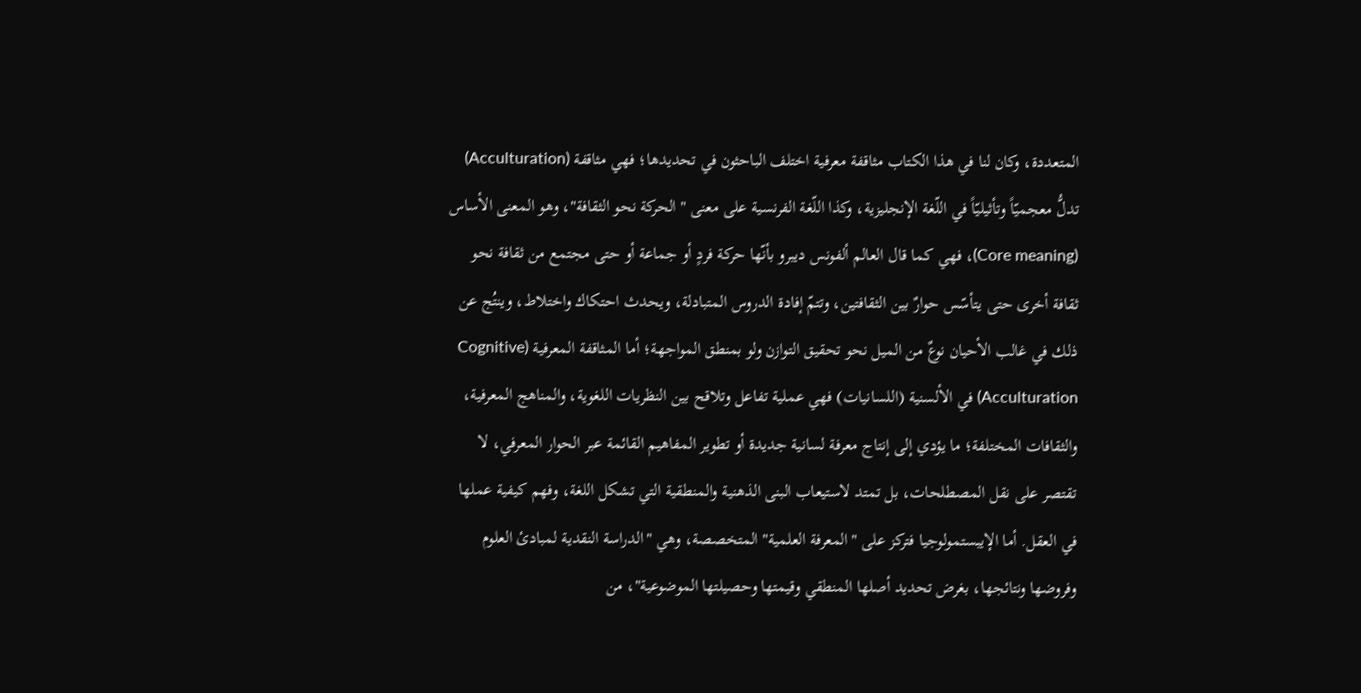المتعددة، وكان لنا في هذا الكتاب مثاقفة معرفية اختلف الباحثون في تحديدها؛ فهي مثاقفة (Acculturation) تدلُّ معجميّاً وتأثيليّاً في اللّغة الإنجليزية، وكذا اللّغة الفرنسية على معنى "الحركة نحو الثقافة"، وهو المعنى الأساس (Core meaning)، فهي كما قال العالم ألفونس ديبرو بأنّها حركة فردٍ أو جماعة أو حتى مجتمع من ثقافة نحو ثقافة أخرى حتى يتأسّس حوارٌ بين الثقافتين، وتتمّ إفادة الدروس المتبادلة، ويحدث احتكاك واختلاط، وينتُج عن ذلك في غالب الأحيان نوعٌ من الميل نحو تحقيق التوازن ولو بمنطق المواجهة؛ أما المثاقفة المعرفية (Cognitive Acculturation) في الألسنية (اللسانيات) فهي عملية تفاعل وتلاقح بين النظريات اللغوية، والمناهج المعرفية، والثقافات المختلفة؛ ما يؤدي إلى إنتاج معرفة لسانية جديدة أو تطوير المفاهيم القائمة عبر الحوار المعرفي، لا تقتصر على نقل المصطلحات، بل تمتد لاستيعاب البنى الذهنية والمنطقية التي تشكل اللغة، وفهم كيفية عملها في العقل. أما الإيبستمولوجيا فتركز على "المعرفة العلمية" المتخصصة، وهي "الدراسة النقدية لمبادئ العلوم وفروضها ونتائجها، بغرض تحديد أصلها المنطقي وقيمتها وحصيلتها الموضوعية"، من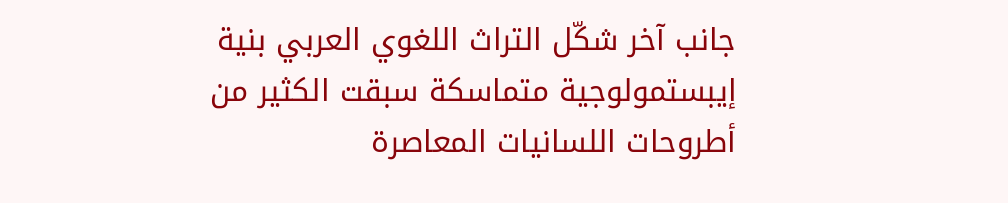جانب آخر شكّل التراث اللغوي العربي بنية إيبستمولوجية متماسكة سبقت الكثير من أطروحات اللسانيات المعاصرة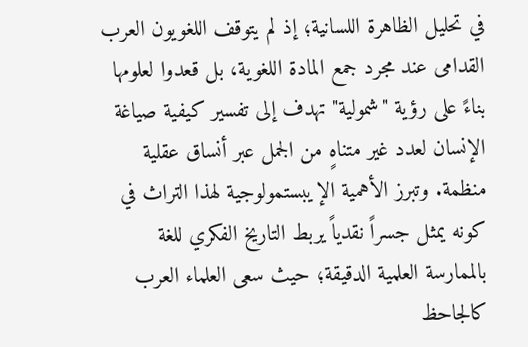في تحليل الظاهرة اللسانية؛ إذ لم يتوقف اللغويون العرب القدامى عند مجرد جمع المادة اللغوية، بل قعدوا لعلومها بناءً على رؤية "شمولية" تهدف إلى تفسير كيفية صياغة الإنسان لعدد غير متناهٍ من الجمل عبر أنساق عقلية منظمة. وتبرز الأهمية الإيبستمولوجية لهذا التراث في كونه يمثل جسراً نقدياً يربط التاريخ الفكري للغة بالممارسة العلمية الدقيقة؛ حيث سعى العلماء العرب كالجاحظ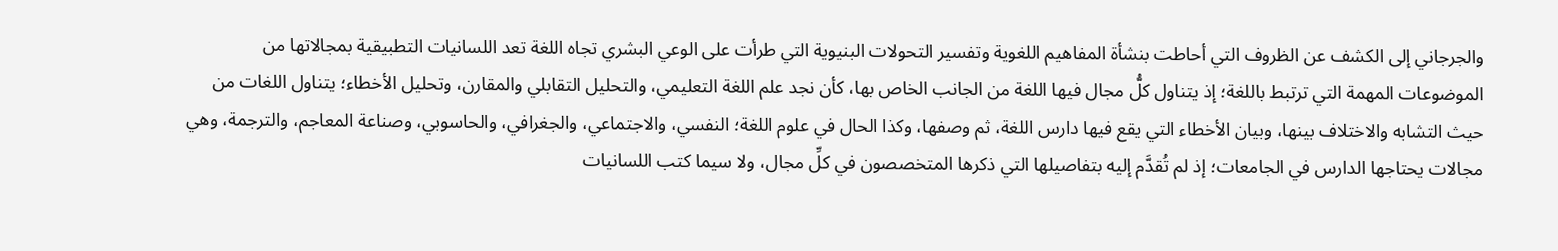والجرجاني إلى الكشف عن الظروف التي أحاطت بنشأة المفاهيم اللغوية وتفسير التحولات البنيوية التي طرأت على الوعي البشري تجاه اللغة تعد اللسانيات التطبيقية بمجالاتها من الموضوعات المهمة التي ترتبط باللغة؛ إذ يتناول كلُّ مجال فيها اللغة من الجانب الخاص بها، كأن نجد علم اللغة التعليمي، والتحليل التقابلي والمقارن، وتحليل الأخطاء؛ يتناول اللغات من حيث التشابه والاختلاف بينها، وبيان الأخطاء التي يقع فيها دارس اللغة، ثم وصفها، وكذا الحال في علوم اللغة؛ النفسي، والاجتماعي، والجغرافي، والحاسوبي، وصناعة المعاجم، والترجمة، وهي مجالات يحتاجها الدارس في الجامعات؛ إذ لم تُقدَّم إليه بتفاصيلها التي ذكرها المتخصصون في كلِّ مجال، ولا سيما كتب اللسانيات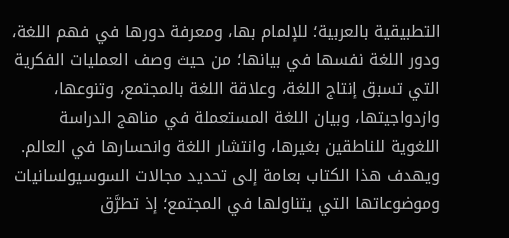التطبيقية بالعربية؛ للإلمام بها، ومعرفة دورها في فهم اللغة، ودور اللغة نفسها في بيانها؛ من حيث وصف العمليات الفكرية التي تسبق إنتاج اللغة، وعلاقة اللغة بالمجتمع، وتنوعها، وازدواجيتها، وبيان اللغة المستعملة في مناهج الدراسة اللغوية للناطقين بغيرها، وانتشار اللغة وانحسارها في العالم. ويهدف هذا الكتاب بعامة إلى تحديد مجالات السوسيولسانيات وموضوعاتها التي يتناولها في المجتمع؛ إذ تطرَّق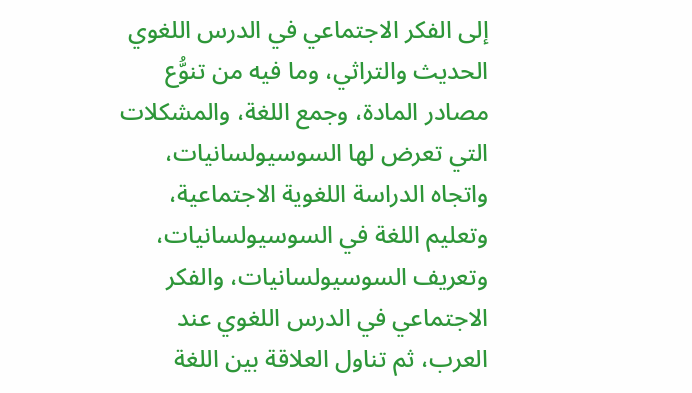إلى الفكر الاجتماعي في الدرس اللغوي الحديث والتراثي، وما فيه من تنوُّع مصادر المادة، وجمع اللغة، والمشكلات التي تعرض لها السوسيولسانيات، واتجاه الدراسة اللغوية الاجتماعية، وتعليم اللغة في السوسيولسانيات، وتعريف السوسيولسانيات، والفكر الاجتماعي في الدرس اللغوي عند العرب، ثم تناول العلاقة بين اللغة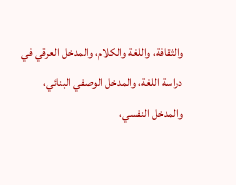والثقافة، واللغة والكلام، والمدخل العرقي في دراسة اللغة، والمدخل الوصفي البنائي، والمدخل النفسي،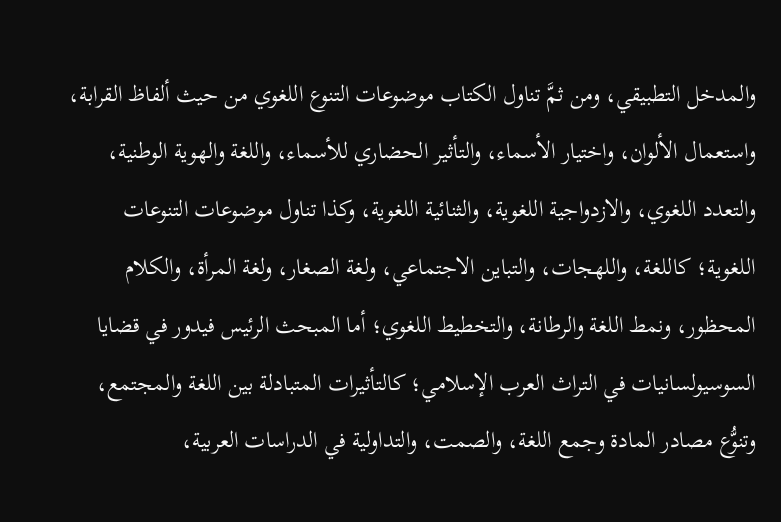والمدخل التطبيقي، ومن ثمَّ تناول الكتاب موضوعات التنوع اللغوي من حيث ألفاظ القرابة، واستعمال الألوان، واختيار الأسماء، والتأثير الحضاري للأسماء، واللغة والهوية الوطنية، والتعدد اللغوي، والازدواجية اللغوية، والثنائية اللغوية، وكذا تناول موضوعات التنوعات اللغوية؛ كاللغة، واللهجات، والتباين الاجتماعي، ولغة الصغار، ولغة المرأة، والكلام المحظور، ونمط اللغة والرطانة، والتخطيط اللغوي؛ أما المبحث الرئيس فيدور في قضايا السوسيولسانيات في التراث العرب الإسلامي؛ كالتأثيرات المتبادلة بين اللغة والمجتمع، وتنوُّع مصادر المادة وجمع اللغة، والصمت، والتداولية في الدراسات العربية،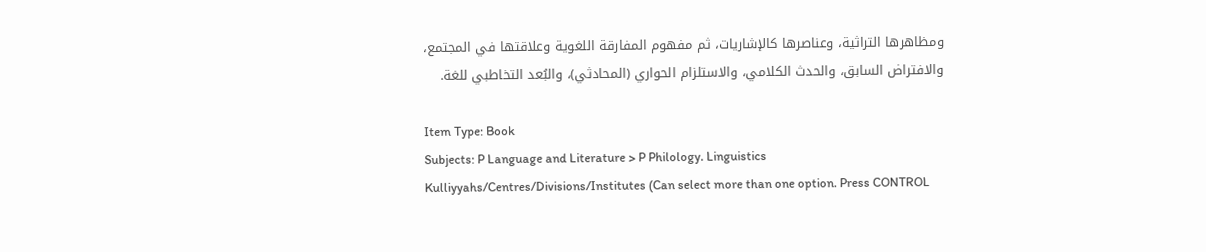ومظاهرها التراثية، وعناصرها كالإشاريات، ثم مفهوم المفارقة اللغوية وعلاقتها في المجتمع، والافتراض السابق، والحدث الكلامي، والاستلزام الحواري (المحادثي)، والبُعد التخاطبي للغة.

Item Type: Book
Subjects: P Language and Literature > P Philology. Linguistics
Kulliyyahs/Centres/Divisions/Institutes (Can select more than one option. Press CONTROL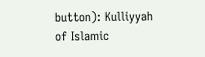button): Kulliyyah of Islamic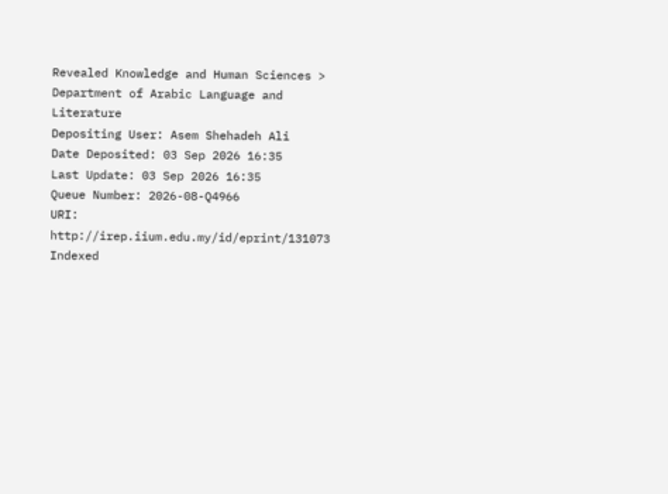Revealed Knowledge and Human Sciences > Department of Arabic Language and Literature
Depositing User: Asem Shehadeh Ali
Date Deposited: 03 Sep 2026 16:35
Last Update: 03 Sep 2026 16:35
Queue Number: 2026-08-Q4966
URI: http://irep.iium.edu.my/id/eprint/131073
Indexed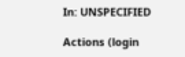In: UNSPECIFIED

Actions (login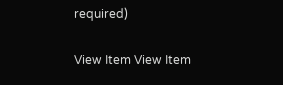required)

View Item View Item